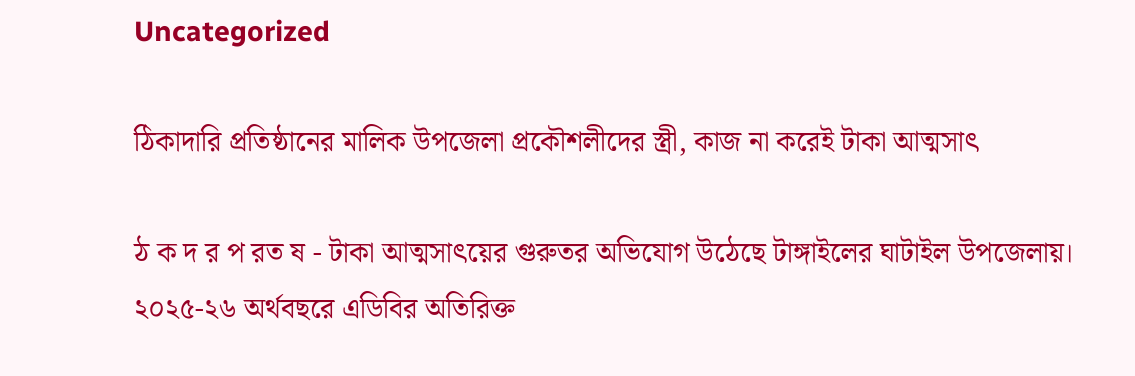Uncategorized

ঠিকাদারি প্রতিষ্ঠানের মালিক উপজেলা প্রকৌশলীদের স্ত্রী, কাজ না করেই টাকা আত্মসাৎ

ঠ ক দ র প রত ষ - টাকা আত্মসাৎয়ের গুরুতর অভিযোগ উঠেছে টাঙ্গাইলের ঘাটাইল উপজেলায়। ২০২৫-২৬ অর্থবছরে এডিবির অতিরিক্ত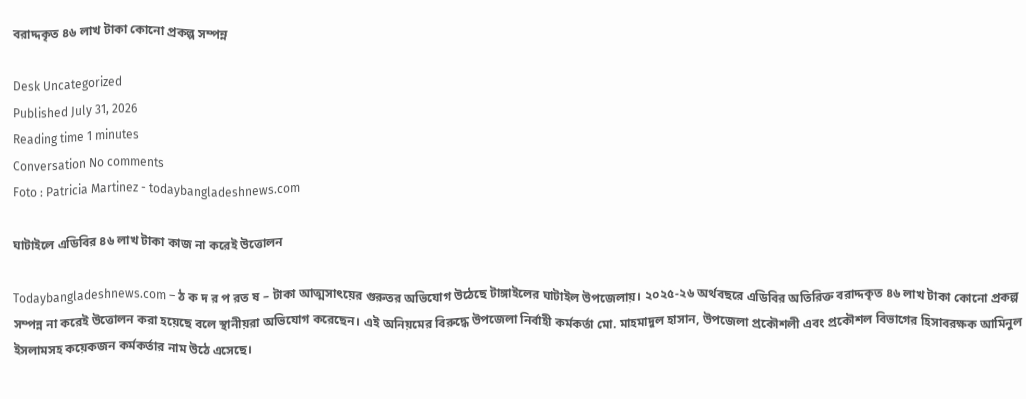বরাদ্দকৃত ৪৬ লাখ টাকা কোনো প্রকল্প সম্পন্ন

Desk Uncategorized
Published July 31, 2026
Reading time 1 minutes
Conversation No comments
Foto : Patricia Martinez - todaybangladeshnews.com

ঘাটাইলে এডিবির ৪৬ লাখ টাকা কাজ না করেই উত্তোলন

Todaybangladeshnews.com – ঠ ক দ র প রত ষ – টাকা আত্মসাৎয়ের গুরুতর অভিযোগ উঠেছে টাঙ্গাইলের ঘাটাইল উপজেলায়। ২০২৫-২৬ অর্থবছরে এডিবির অতিরিক্ত বরাদ্দকৃত ৪৬ লাখ টাকা কোনো প্রকল্প সম্পন্ন না করেই উত্তোলন করা হয়েছে বলে স্থানীয়রা অভিযোগ করেছেন। এই অনিয়মের বিরুদ্ধে উপজেলা নির্বাহী কর্মকর্তা মো. মাহমাদুল হাসান, উপজেলা প্রকৌশলী এবং প্রকৌশল বিভাগের হিসাবরক্ষক আমিনুল ইসলামসহ কয়েকজন কর্মকর্তার নাম উঠে এসেছে।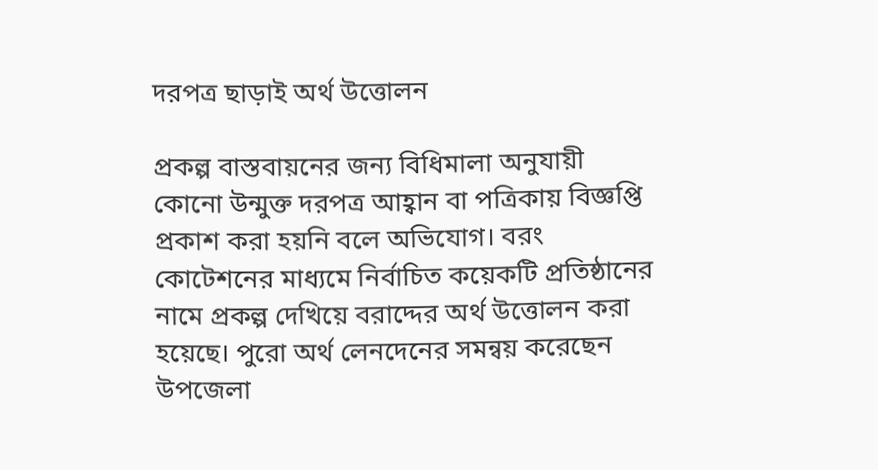দরপত্র ছাড়াই অর্থ উত্তোলন

প্রকল্প বাস্তবায়নের জন্য বিধিমালা অনুযায়ী কোনো উন্মুক্ত দরপত্র আহ্বান বা পত্রিকায় বিজ্ঞপ্তি প্রকাশ করা হয়নি বলে অভিযোগ। বরং কোটেশনের মাধ্যমে নির্বাচিত কয়েকটি প্রতিষ্ঠানের নামে প্রকল্প দেখিয়ে বরাদ্দের অর্থ উত্তোলন করা হয়েছে। পুরো অর্থ লেনদেনের সমন্বয় করেছেন উপজেলা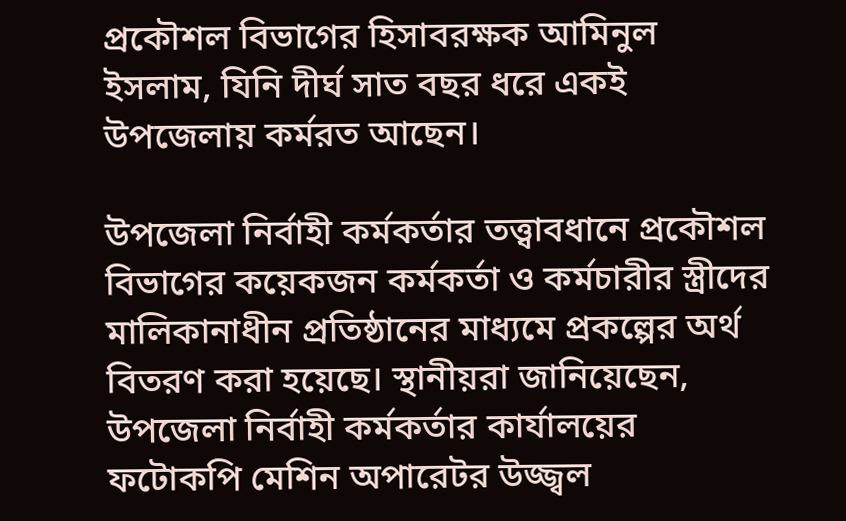প্রকৌশল বিভাগের হিসাবরক্ষক আমিনুল ইসলাম, যিনি দীর্ঘ সাত বছর ধরে একই উপজেলায় কর্মরত আছেন।

উপজেলা নির্বাহী কর্মকর্তার তত্ত্বাবধানে প্রকৌশল বিভাগের কয়েকজন কর্মকর্তা ও কর্মচারীর স্ত্রীদের মালিকানাধীন প্রতিষ্ঠানের মাধ্যমে প্রকল্পের অর্থ বিতরণ করা হয়েছে। স্থানীয়রা জানিয়েছেন, উপজেলা নির্বাহী কর্মকর্তার কার্যালয়ের ফটোকপি মেশিন অপারেটর উজ্জ্বল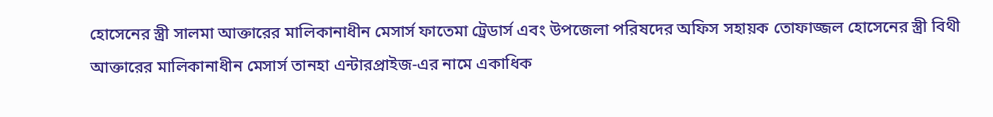হোসেনের স্ত্রী সালমা আক্তারের মালিকানাধীন মেসার্স ফাতেমা ট্রেডার্স এবং উপজেলা পরিষদের অফিস সহায়ক তোফাজ্জল হোসেনের স্ত্রী বিথী আক্তারের মালিকানাধীন মেসার্স তানহা এন্টারপ্রাইজ-এর নামে একাধিক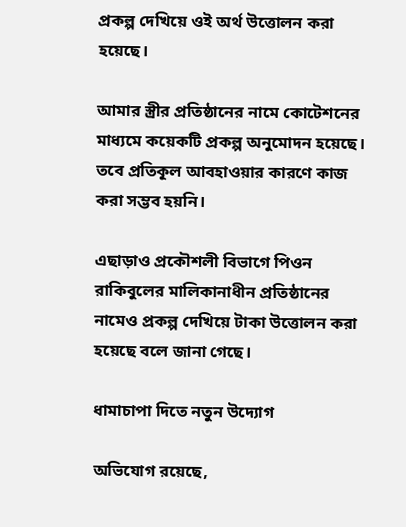প্রকল্প দেখিয়ে ওই অর্থ উত্তোলন করা হয়েছে।

আমার স্ত্রীর প্রতিষ্ঠানের নামে কোটেশনের মাধ্যমে কয়েকটি প্রকল্প অনুমোদন হয়েছে। তবে প্রতিকূল আবহাওয়ার কারণে কাজ করা সম্ভব হয়নি।

এছাড়াও প্রকৌশলী বিভাগে পিওন রাকিবুলের মালিকানাধীন প্রতিষ্ঠানের নামেও প্রকল্প দেখিয়ে টাকা উত্তোলন করা হয়েছে বলে জানা গেছে।

ধামাচাপা দিতে নতুন উদ্যোগ

অভিযোগ রয়েছে,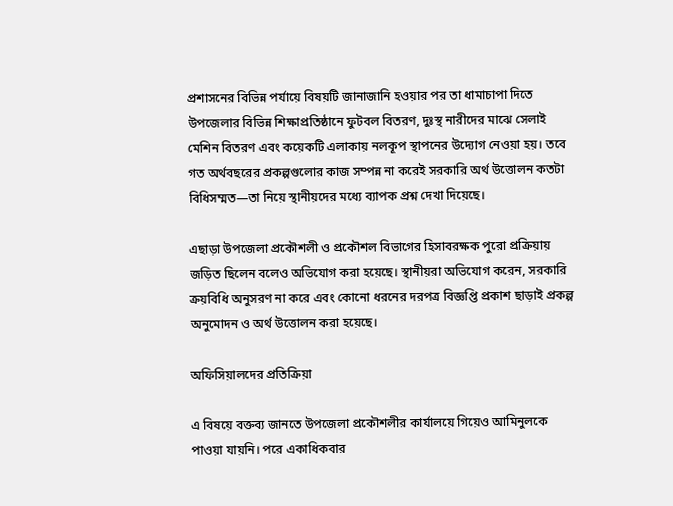প্রশাসনের বিভিন্ন পর্যায়ে বিষয়টি জানাজানি হওয়ার পর তা ধামাচাপা দিতে উপজেলার বিভিন্ন শিক্ষাপ্রতিষ্ঠানে ফুটবল বিতরণ, দুঃস্থ নারীদের মাঝে সেলাই মেশিন বিতরণ এবং কয়েকটি এলাকায় নলকূপ স্থাপনের উদ্যোগ নেওয়া হয়। তবে গত অর্থবছরের প্রকল্পগুলোর কাজ সম্পন্ন না করেই সরকারি অর্থ উত্তোলন কতটা বিধিসম্মত—তা নিয়ে স্থানীয়দের মধ্যে ব্যাপক প্রশ্ন দেখা দিয়েছে।

এছাড়া উপজেলা প্রকৌশলী ও প্রকৌশল বিভাগের হিসাবরক্ষক পুরো প্রক্রিয়ায় জড়িত ছিলেন বলেও অভিযোগ করা হয়েছে। স্থানীয়রা অভিযোগ করেন, সরকারি ক্রয়বিধি অনুসরণ না করে এবং কোনো ধরনের দরপত্র বিজ্ঞপ্তি প্রকাশ ছাড়াই প্রকল্প অনুমোদন ও অর্থ উত্তোলন করা হয়েছে।

অফিসিয়ালদের প্রতিক্রিয়া

এ বিষয়ে বক্তব্য জানতে উপজেলা প্রকৌশলীর কার্যালয়ে গিয়েও আমিনুলকে পাওয়া যায়নি। পরে একাধিকবার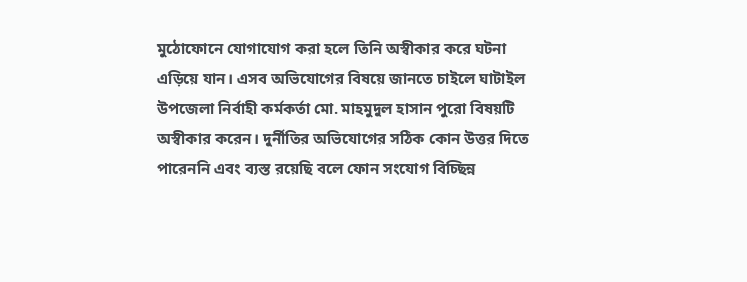মুঠোফোনে যোগাযোগ করা হলে তিনি অস্বীকার করে ঘটনা এড়িয়ে যান। এসব অভিযোগের বিষয়ে জানতে চাইলে ঘাটাইল উপজেলা নির্বাহী কর্মকর্তা মো. মাহমুদুল হাসান পুরো বিষয়টি অস্বীকার করেন। দুর্নীতির অভিযোগের সঠিক কোন উত্তর দিতে পারেননি এবং ব্যস্ত রয়েছি বলে ফোন সংযোগ বিচ্ছিন্ন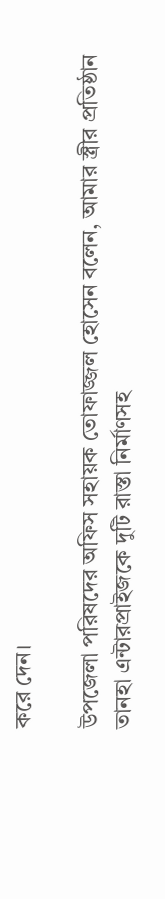করে দেন।

উপজেলা পরিষদের অফিস সহায়ক তোফাজ্জল হোসেন বলেন, আমার স্ত্রীর প্রতিষ্ঠান তানহা এন্টারপ্রাইজকে দুটি রাস্তা নির্মাণসহ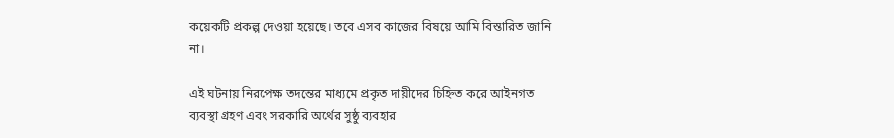কয়েকটি প্রকল্প দেওয়া হয়েছে। তবে এসব কাজের বিষয়ে আমি বিস্তারিত জানি না।

এই ঘটনায় নিরপেক্ষ তদন্তের মাধ্যমে প্রকৃত দায়ীদের চিহ্নিত করে আইনগত ব্যবস্থা গ্রহণ এবং সরকারি অর্থের সুষ্ঠু ব্যবহার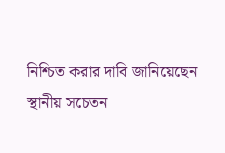নিশ্চিত করার দাবি জানিয়েছেন স্থানীয় সচেতন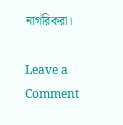নাগরিকরা।

Leave a Comment